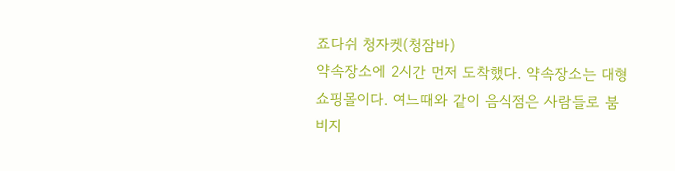죠다쉬 청자켓(청잠바)
약속장소에 2시간 먼저 도착했다. 약속장소는 대형 쇼핑몰이다. 여느때와 같이 음식점은 사람들로 붐비지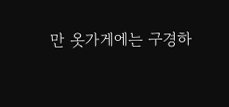만 옷가게에는 구경하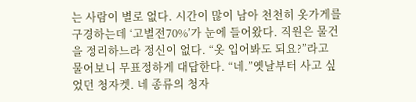는 사람이 별로 없다. 시간이 많이 남아 천천히 옷가게를 구경하는데 ‘고별전70%’가 눈에 들어왔다. 직원은 물건을 정리하느라 정신이 없다. “옷 입어봐도 되요?”라고 물어보니 무표정하게 대답한다. “네.”옛날부터 사고 싶었던 청자켓. 네 종류의 청자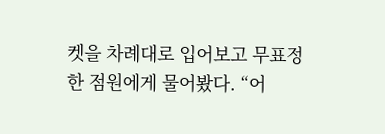켓을 차례대로 입어보고 무표정한 점원에게 물어봤다. “어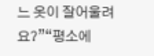느 옷이 잘어울려요?”“평소에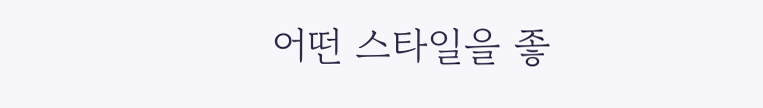어떤 스타일을 좋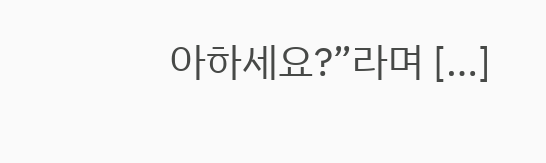아하세요?”라며 […]